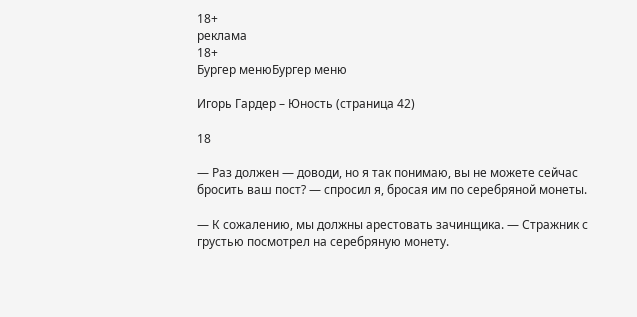18+
реклама
18+
Бургер менюБургер меню

Игорь Гардер – Юность (страница 42)

18

— Раз должен — доводи, но я так понимаю, вы не можете сейчас бросить ваш пост? — спросил я, бросая им по серебряной монеты.

— К сожалению, мы должны арестовать зачинщика. — Стражник с грустью посмотрел на серебряную монету.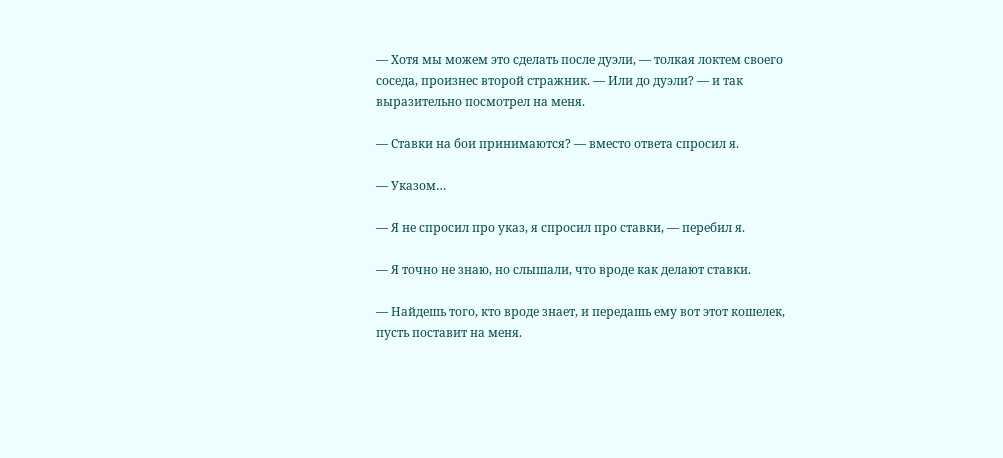— Хотя мы можем это сделать после дуэли, — толкая локтем своего соседа, произнес второй стражник. — Или до дуэли? — и так выразительно посмотрел на меня.

— Ставки на бои принимаются? — вместо ответа спросил я.

— Указом…

— Я не спросил про указ, я спросил про ставки, — перебил я.

— Я точно не знаю, но слышали, что вроде как делают ставки.

— Найдешь того, кто вроде знает, и передашь ему вот этот кошелек, пусть поставит на меня.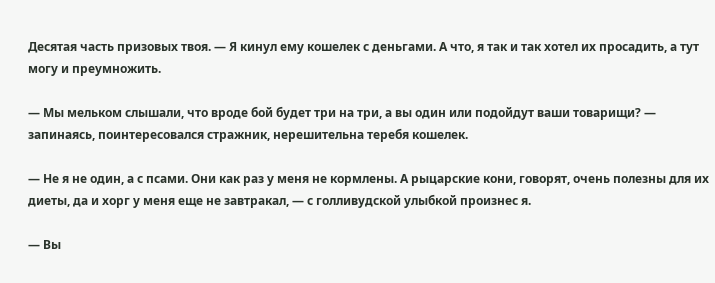Десятая часть призовых твоя. — Я кинул ему кошелек с деньгами. А что, я так и так хотел их просадить, а тут могу и преумножить.

— Мы мельком слышали, что вроде бой будет три на три, а вы один или подойдут ваши товарищи? — запинаясь, поинтересовался стражник, нерешительна теребя кошелек.

— Не я не один, а с псами. Они как раз у меня не кормлены. А рыцарские кони, говорят, очень полезны для их диеты, да и хорг у меня еще не завтракал, — с голливудской улыбкой произнес я.

— Вы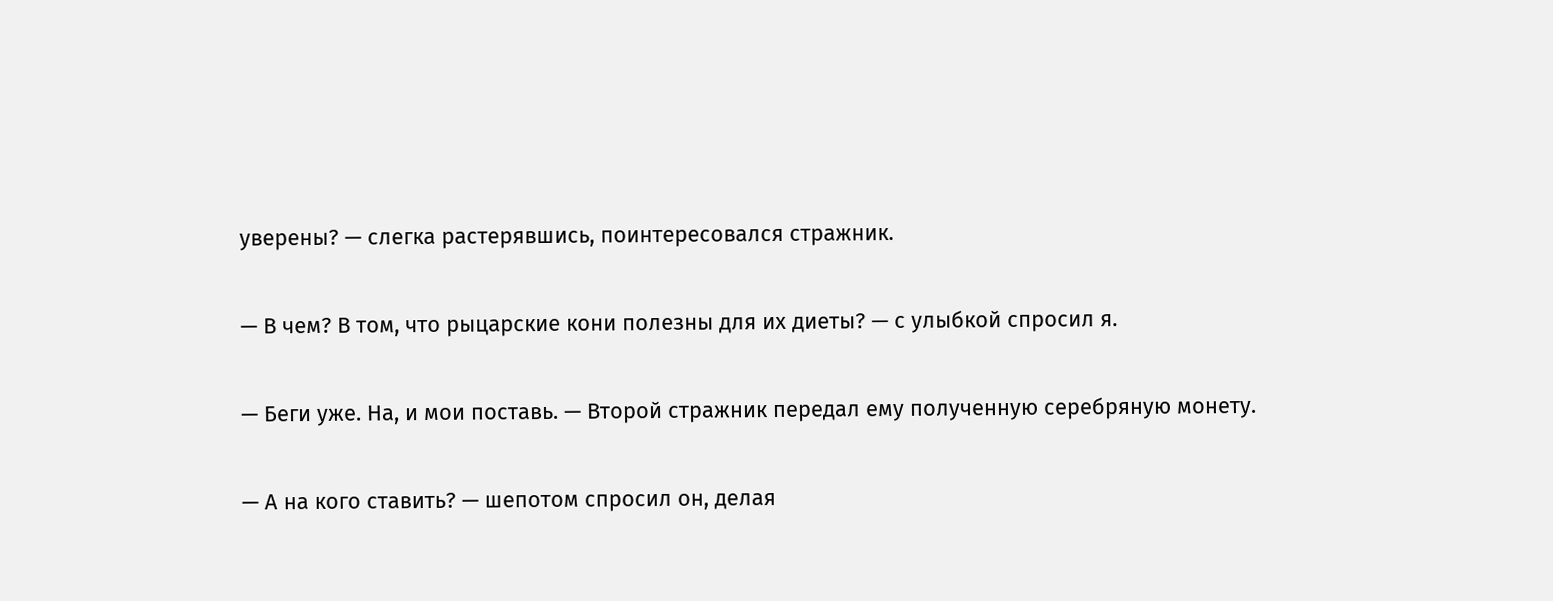уверены? — слегка растерявшись, поинтересовался стражник.

— В чем? В том, что рыцарские кони полезны для их диеты? — с улыбкой спросил я.

— Беги уже. На, и мои поставь. — Второй стражник передал ему полученную серебряную монету.

— А на кого ставить? — шепотом спросил он, делая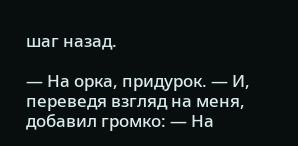шаг назад.

— На орка, придурок. — И, переведя взгляд на меня, добавил громко: — На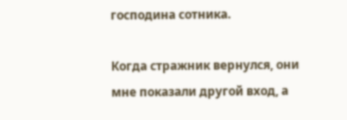господина сотника.

Когда стражник вернулся, они мне показали другой вход, а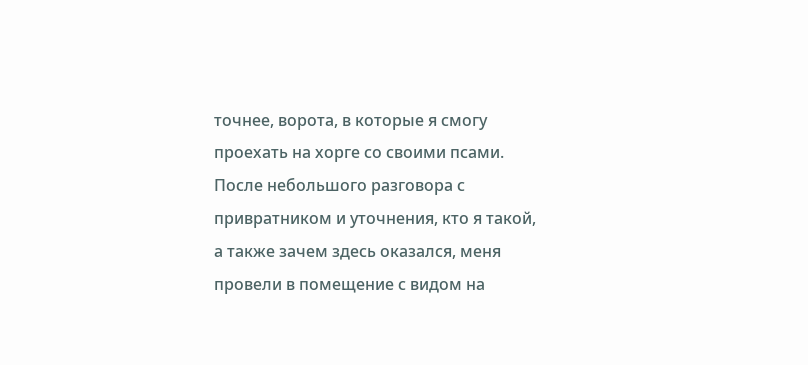точнее, ворота, в которые я смогу проехать на хорге со своими псами. После небольшого разговора с привратником и уточнения, кто я такой, а также зачем здесь оказался, меня провели в помещение с видом на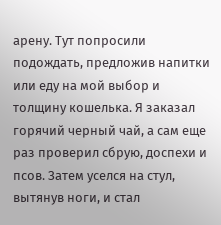арену. Тут попросили подождать, предложив напитки или еду на мой выбор и толщину кошелька. Я заказал горячий черный чай, а сам еще раз проверил сбрую, доспехи и псов. Затем уселся на стул, вытянув ноги, и стал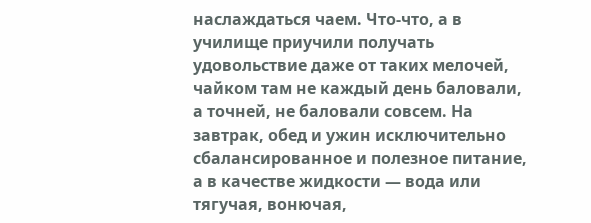наслаждаться чаем. Что-что, а в училище приучили получать удовольствие даже от таких мелочей, чайком там не каждый день баловали, а точней, не баловали совсем. На завтрак, обед и ужин исключительно сбалансированное и полезное питание, а в качестве жидкости — вода или тягучая, вонючая,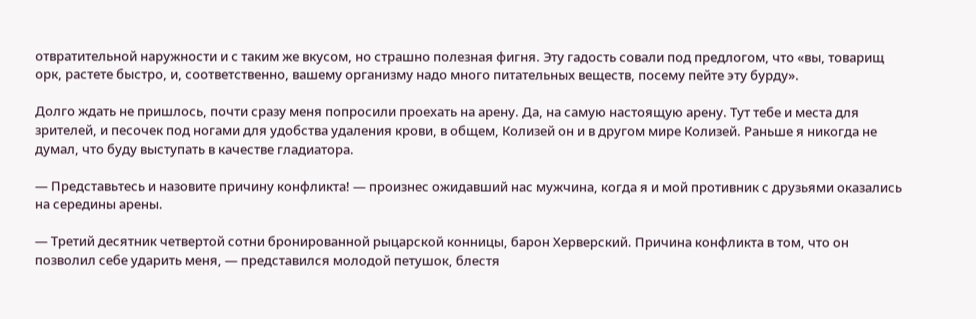отвратительной наружности и с таким же вкусом, но страшно полезная фигня. Эту гадость совали под предлогом, что «вы, товарищ орк, растете быстро, и, соответственно, вашему организму надо много питательных веществ, посему пейте эту бурду».

Долго ждать не пришлось, почти сразу меня попросили проехать на арену. Да, на самую настоящую арену. Тут тебе и места для зрителей, и песочек под ногами для удобства удаления крови, в общем, Колизей он и в другом мире Колизей. Раньше я никогда не думал, что буду выступать в качестве гладиатора.

— Представьтесь и назовите причину конфликта! — произнес ожидавший нас мужчина, когда я и мой противник с друзьями оказались на середины арены.

— Третий десятник четвертой сотни бронированной рыцарской конницы, барон Херверский. Причина конфликта в том, что он позволил себе ударить меня, — представился молодой петушок, блестя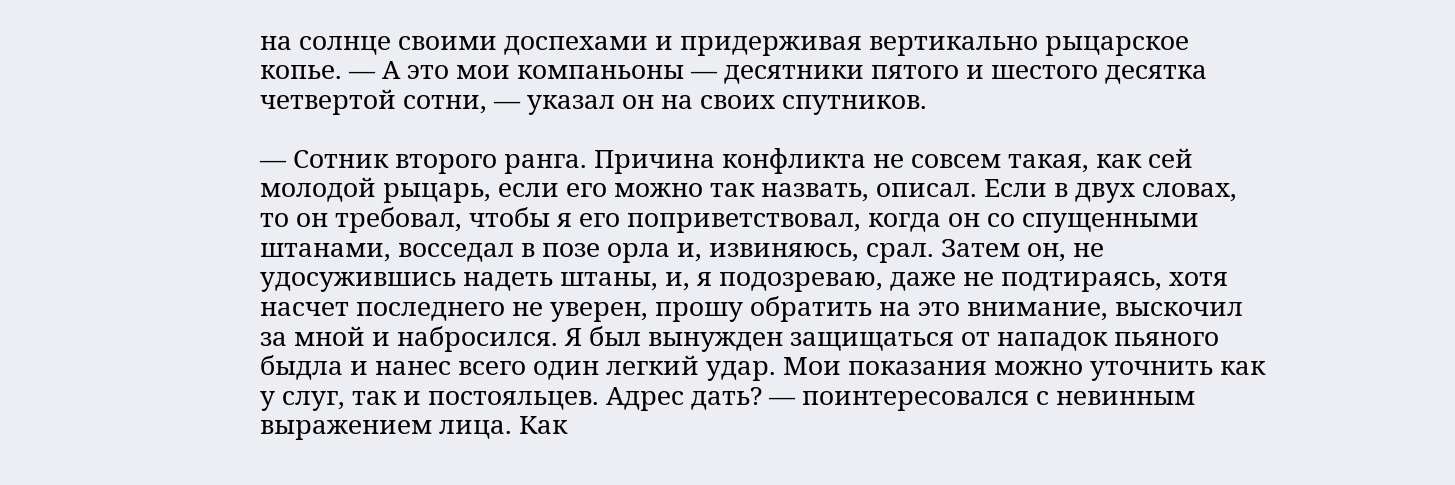на солнце своими доспехами и придерживая вертикально рыцарское копье. — А это мои компаньоны — десятники пятого и шестого десятка четвертой сотни, — указал он на своих спутников.

— Сотник второго ранга. Причина конфликта не совсем такая, как сей молодой рыцарь, если его можно так назвать, описал. Если в двух словах, то он требовал, чтобы я его поприветствовал, когда он со спущенными штанами, восседал в позе орла и, извиняюсь, срал. Затем он, не удосужившись надеть штаны, и, я подозреваю, даже не подтираясь, хотя насчет последнего не уверен, прошу обратить на это внимание, выскочил за мной и набросился. Я был вынужден защищаться от нападок пьяного быдла и нанес всего один легкий удар. Мои показания можно уточнить как у слуг, так и постояльцев. Адрес дать? — поинтересовался с невинным выражением лица. Как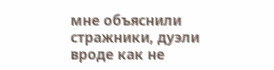мне объяснили стражники, дуэли вроде как не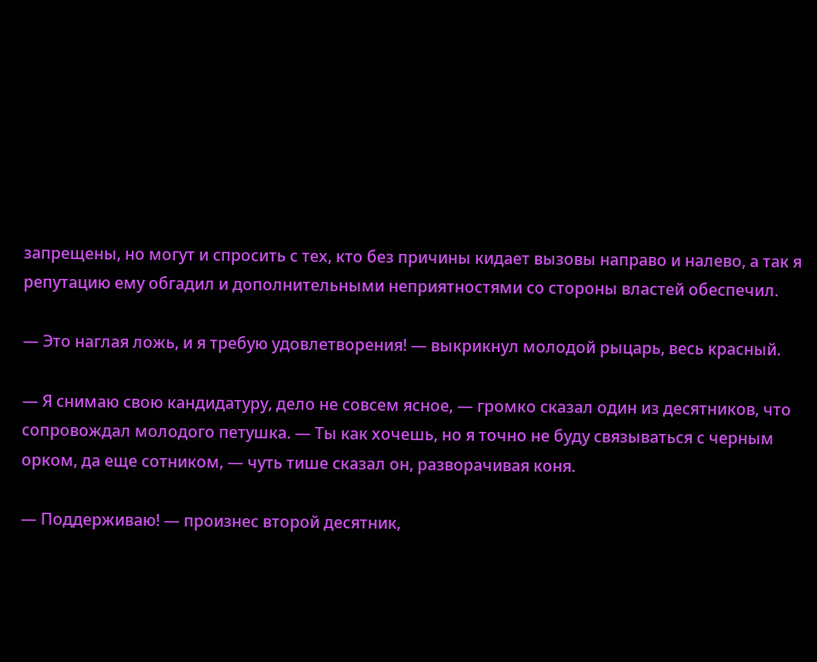запрещены, но могут и спросить с тех, кто без причины кидает вызовы направо и налево, а так я репутацию ему обгадил и дополнительными неприятностями со стороны властей обеспечил.

— Это наглая ложь, и я требую удовлетворения! — выкрикнул молодой рыцарь, весь красный.

— Я снимаю свою кандидатуру, дело не совсем ясное, — громко сказал один из десятников, что сопровождал молодого петушка. — Ты как хочешь, но я точно не буду связываться с черным орком, да еще сотником, — чуть тише сказал он, разворачивая коня.

— Поддерживаю! — произнес второй десятник,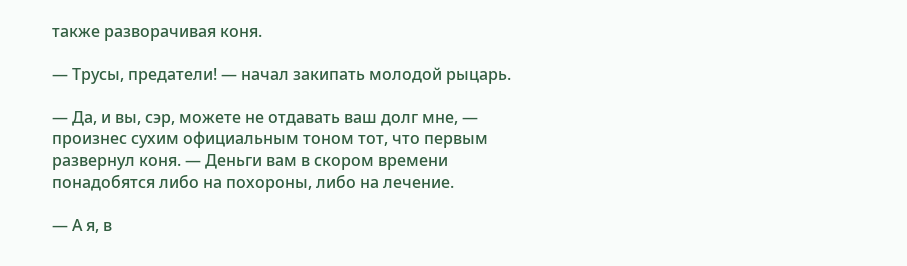также разворачивая коня.

— Трусы, предатели! — начал закипать молодой рыцарь.

— Да, и вы, сэр, можете не отдавать ваш долг мне, — произнес сухим официальным тоном тот, что первым развернул коня. — Деньги вам в скором времени понадобятся либо на похороны, либо на лечение.

— А я, в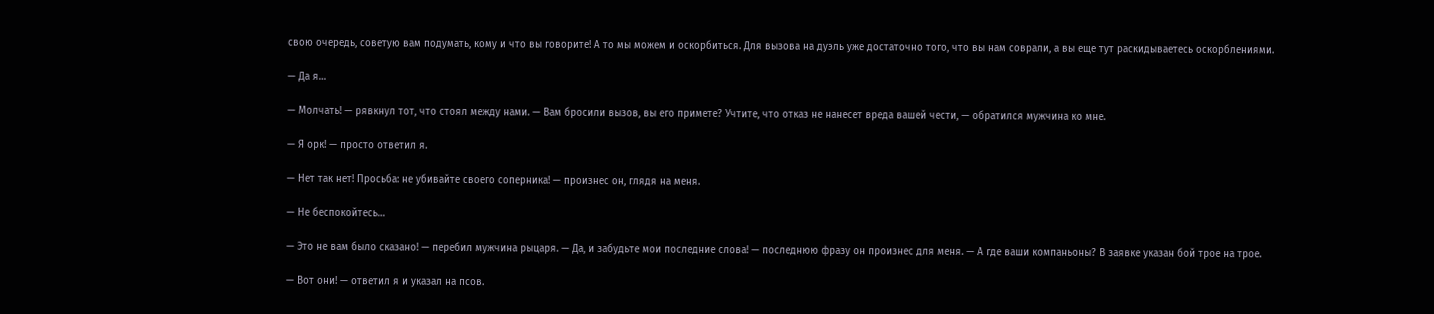свою очередь, советую вам подумать, кому и что вы говорите! А то мы можем и оскорбиться. Для вызова на дуэль уже достаточно того, что вы нам соврали, а вы еще тут раскидываетесь оскорблениями.

— Да я…

— Молчать! — рявкнул тот, что стоял между нами. — Вам бросили вызов, вы его примете? Учтите, что отказ не нанесет вреда вашей чести, — обратился мужчина ко мне.

— Я орк! — просто ответил я.

— Нет так нет! Просьба: не убивайте своего соперника! — произнес он, глядя на меня.

— Не беспокойтесь…

— Это не вам было сказано! — перебил мужчина рыцаря. — Да, и забудьте мои последние слова! — последнюю фразу он произнес для меня. — А где ваши компаньоны? В заявке указан бой трое на трое.

— Вот они! — ответил я и указал на псов.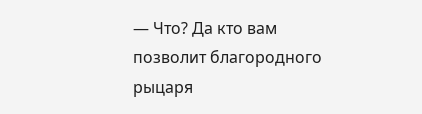— Что? Да кто вам позволит благородного рыцаря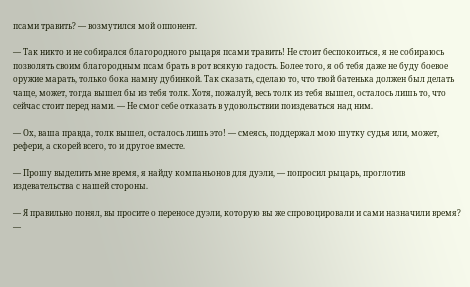псами травить? — возмутился мой оппонент.

— Так никто и не собирался благородного рыцаря псами травить! Не стоит беспокоиться, я не собираюсь позволять своим благородным псам брать в рот всякую гадость. Более того, я об тебя даже не буду боевое оружие марать, только бока намну дубинкой. Так сказать, сделаю то, что твой батенька должен был делать чаще, может, тогда вышел бы из тебя толк. Хотя, пожалуй, весь толк из тебя вышел, осталось лишь то, что сейчас стоит перед нами. — Не смог себе отказать в удовольствии поиздеваться над ним.

— Ох, ваша правда, толк вышел, осталось лишь это! — смеясь, поддержал мою шутку судья или, может, рефери, а скорей всего, то и другое вместе.

— Прошу выделить мне время, я найду компаньонов для дуэли, — попросил рыцарь, проглотив издевательства с нашей стороны.

— Я правильно понял, вы просите о переносе дуэли, которую вы же спровоцировали и сами назначили время? —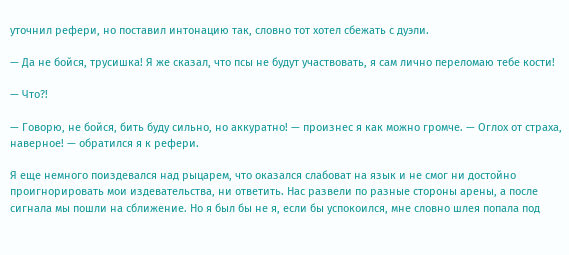уточнил рефери, но поставил интонацию так, словно тот хотел сбежать с дуэли.

— Да не бойся, трусишка! Я же сказал, что псы не будут участвовать, я сам лично переломаю тебе кости!

— Что?!

— Говорю, не бойся, бить буду сильно, но аккуратно! — произнес я как можно громче. — Оглох от страха, наверное! — обратился я к рефери.

Я еще немного поиздевался над рыцарем, что оказался слабоват на язык и не смог ни достойно проигнорировать мои издевательства, ни ответить. Нас развели по разные стороны арены, а после сигнала мы пошли на сближение. Но я был бы не я, если бы успокоился, мне словно шлея попала под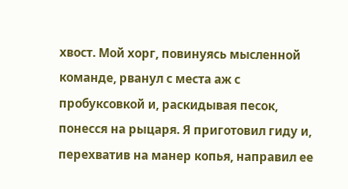хвост. Мой хорг, повинуясь мысленной команде, рванул с места аж с пробуксовкой и, раскидывая песок, понесся на рыцаря. Я приготовил гиду и, перехватив на манер копья, направил ее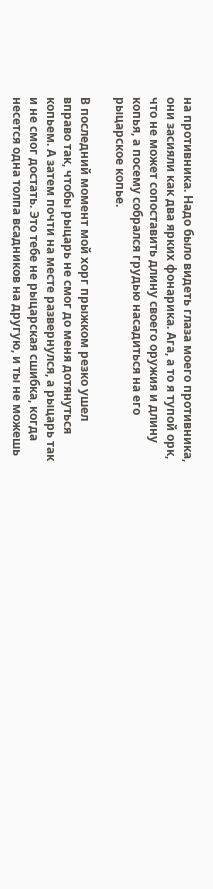на противника. Надо было видеть глаза моего противника, они засияли как два ярких фонарика. Ага, а то я тупой орк, что не может сопоставить длину своего оружия и длину копья, а посему собрался грудью насадиться на его рыцарское копье.

В последний момент мой хорг прыжком резко ушел вправо так, чтобы рыцарь не смог до меня дотянуться копьем. А затем почти на месте развернулся, а рыцарь так и не смог достать. Это тебе не рыцарская сшибка, когда несется одна толпа всадников на другую, и ты не можешь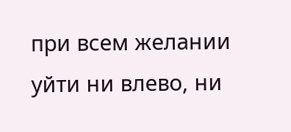при всем желании уйти ни влево, ни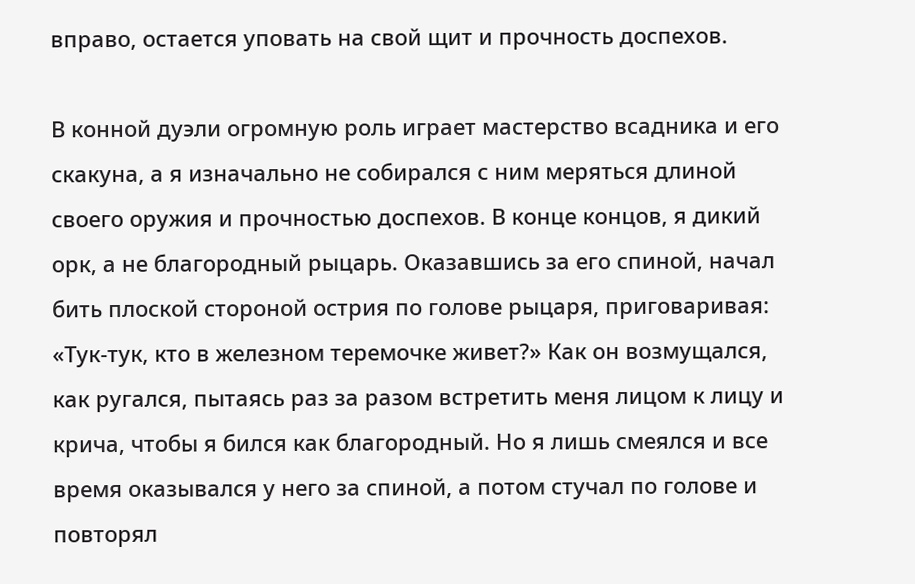вправо, остается уповать на свой щит и прочность доспехов.

В конной дуэли огромную роль играет мастерство всадника и его скакуна, а я изначально не собирался с ним меряться длиной своего оружия и прочностью доспехов. В конце концов, я дикий орк, а не благородный рыцарь. Оказавшись за его спиной, начал бить плоской стороной острия по голове рыцаря, приговаривая: «Тук-тук, кто в железном теремочке живет?» Как он возмущался, как ругался, пытаясь раз за разом встретить меня лицом к лицу и крича, чтобы я бился как благородный. Но я лишь смеялся и все время оказывался у него за спиной, а потом стучал по голове и повторял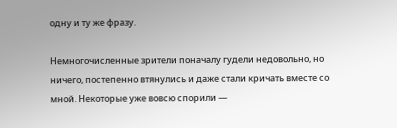одну и ту же фразу.

Немногочисленные зрители поначалу гудели недовольно, но ничего, постепенно втянулись и даже стали кричать вместе со мной. Некоторые уже вовсю спорили —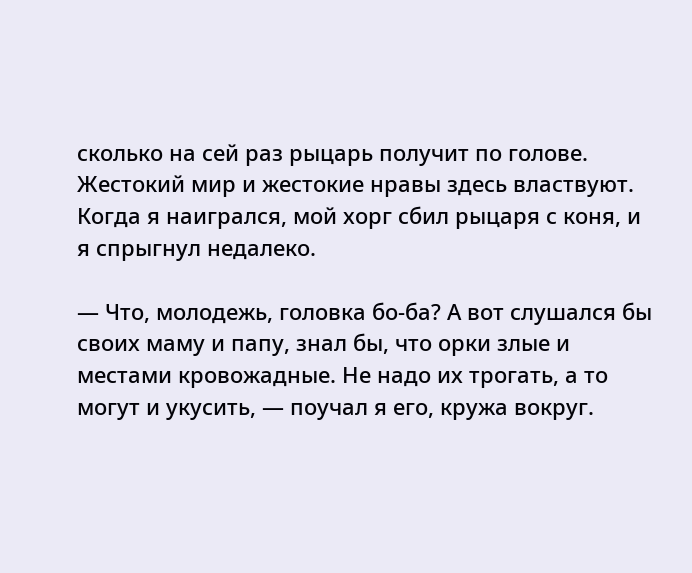сколько на сей раз рыцарь получит по голове. Жестокий мир и жестокие нравы здесь властвуют. Когда я наигрался, мой хорг сбил рыцаря с коня, и я спрыгнул недалеко.

— Что, молодежь, головка бо-ба? А вот слушался бы своих маму и папу, знал бы, что орки злые и местами кровожадные. Не надо их трогать, а то могут и укусить, — поучал я его, кружа вокруг.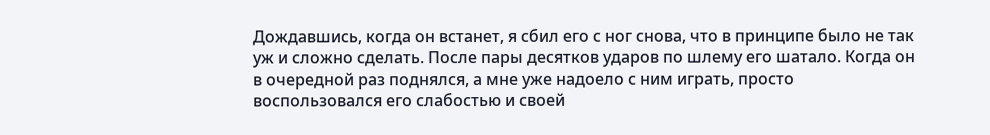Дождавшись, когда он встанет, я сбил его с ног снова, что в принципе было не так уж и сложно сделать. После пары десятков ударов по шлему его шатало. Когда он в очередной раз поднялся, а мне уже надоело с ним играть, просто воспользовался его слабостью и своей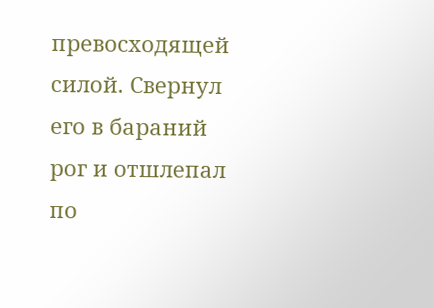превосходящей силой. Свернул его в бараний рог и отшлепал по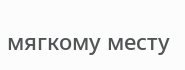мягкому месту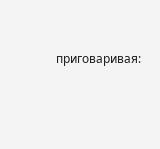приговаривая: